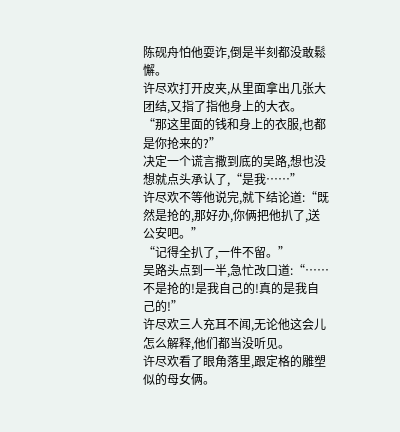陈砚舟怕他耍诈,倒是半刻都没敢鬆懈。
许尽欢打开皮夹,从里面拿出几张大团结,又指了指他身上的大衣。
“那这里面的钱和身上的衣服,也都是你抢来的?”
决定一个谎言撒到底的吴路,想也没想就点头承认了,“是我……”
许尽欢不等他说完,就下结论道:“既然是抢的,那好办,你俩把他扒了,送公安吧。”
“记得全扒了,一件不留。”
吴路头点到一半,急忙改口道:“……不是抢的!是我自己的!真的是我自己的!”
许尽欢三人充耳不闻,无论他这会儿怎么解释,他们都当没听见。
许尽欢看了眼角落里,跟定格的雕塑似的母女俩。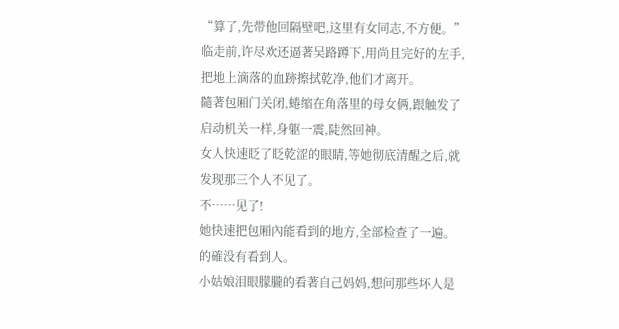“算了,先带他回隔壁吧,这里有女同志,不方便。”
临走前,许尽欢还逼著吴路蹲下,用尚且完好的左手,把地上滴落的血跡擦拭乾净,他们才离开。
隨著包厢门关闭,蜷缩在角落里的母女俩,跟触发了启动机关一样,身躯一震,陡然回神。
女人快速眨了眨乾涩的眼睛,等她彻底清醒之后,就发现那三个人不见了。
不……见了!
她快速把包厢內能看到的地方,全部检查了一遍。
的確没有看到人。
小姑娘泪眼朦朧的看著自己妈妈,想问那些坏人是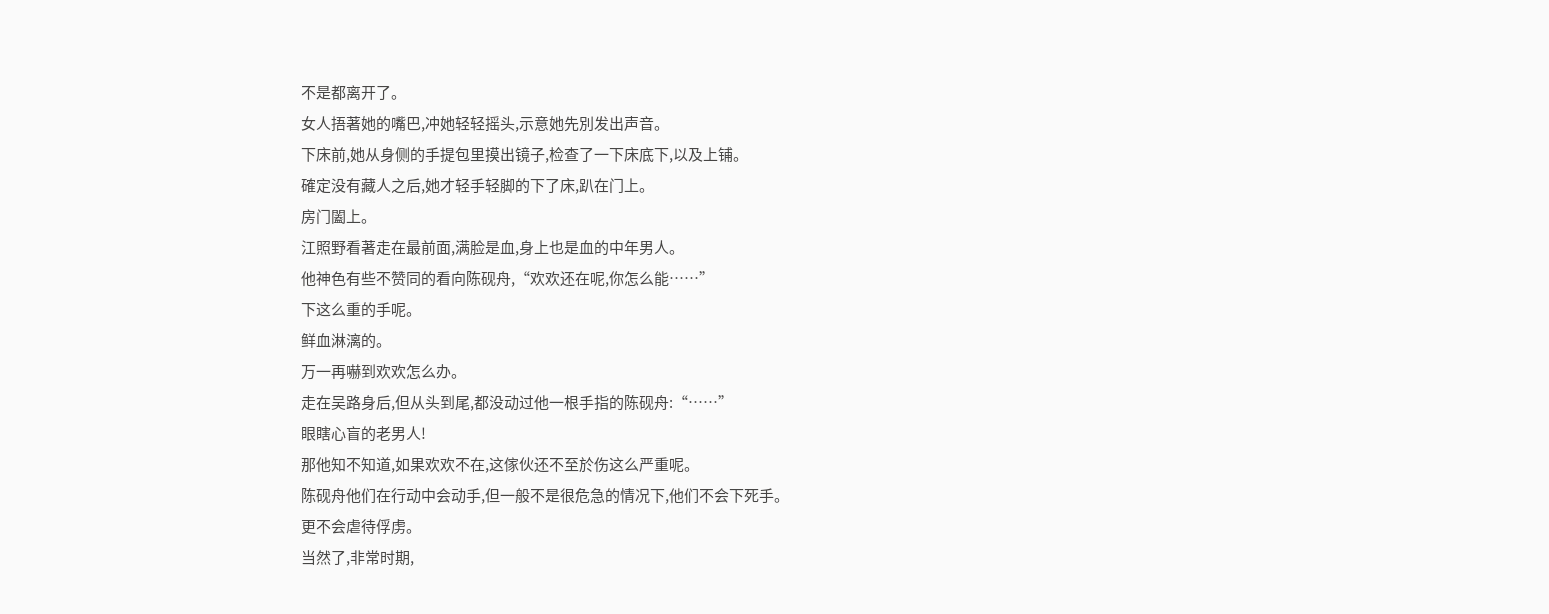不是都离开了。
女人捂著她的嘴巴,冲她轻轻摇头,示意她先別发出声音。
下床前,她从身侧的手提包里摸出镜子,检查了一下床底下,以及上铺。
確定没有藏人之后,她才轻手轻脚的下了床,趴在门上。
房门闔上。
江照野看著走在最前面,满脸是血,身上也是血的中年男人。
他神色有些不赞同的看向陈砚舟,“欢欢还在呢,你怎么能……”
下这么重的手呢。
鲜血淋漓的。
万一再嚇到欢欢怎么办。
走在吴路身后,但从头到尾,都没动过他一根手指的陈砚舟:“……”
眼瞎心盲的老男人!
那他知不知道,如果欢欢不在,这傢伙还不至於伤这么严重呢。
陈砚舟他们在行动中会动手,但一般不是很危急的情况下,他们不会下死手。
更不会虐待俘虏。
当然了,非常时期,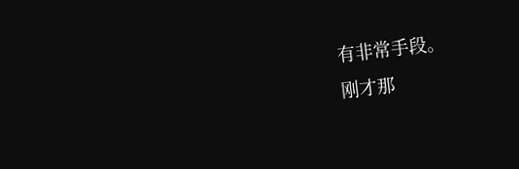有非常手段。
刚才那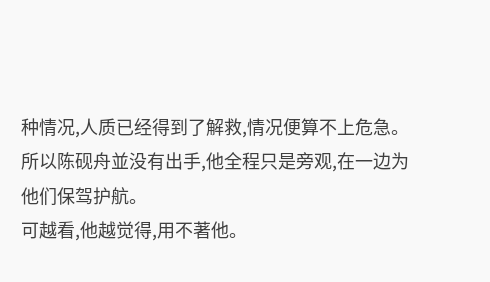种情况,人质已经得到了解救,情况便算不上危急。
所以陈砚舟並没有出手,他全程只是旁观,在一边为他们保驾护航。
可越看,他越觉得,用不著他。